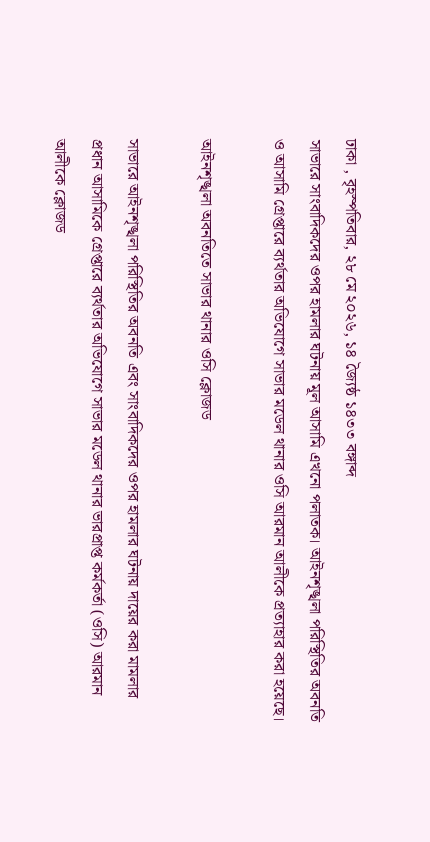ঢাকা , বৃহস্পতিবার, ২৮ মে ২০২৬, ১৪ জ্যৈষ্ঠ ১৪৩৩ বঙ্গাব্দ
সাভারে সাংবাদিকদের ওপর হামলার ঘটনায় মূল আসামি এখনো পলাতক। আইনশৃঙ্খলা পরিস্থিতির অবনতি ও আসামি গ্রেপ্তারে ব্যর্থতার অভিযোগে সাভার মডেল থানার ওসি আরমান আলীকে প্রত্যাহার করা হয়েছে।

আইনশৃঙ্খলা অবনতিতে সাভার থানার ওসি ক্লোজড

সাভারে আইনশৃঙ্খলা পরিস্থিতির অবনতি এবং সাংবাদিকদের ওপর হামলার ঘটনায় দায়ের করা মামলার প্রধান আসামিকে গ্রেপ্তারে ব্যর্থতার অভিযোগে সাভার মডেল থানার ভারপ্রাপ্ত কর্মকর্তা (ওসি) আরমান আলীকে ক্লোজড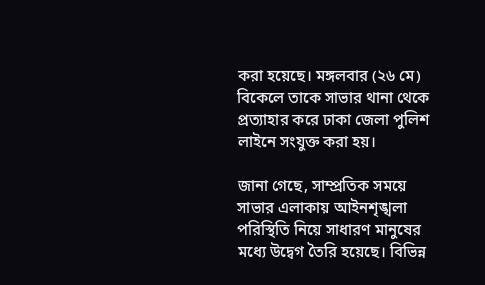করা হয়েছে। মঙ্গলবার (২৬ মে) বিকেলে তাকে সাভার থানা থেকে প্রত্যাহার করে ঢাকা জেলা পুলিশ লাইনে সংযুক্ত করা হয়।

জানা গেছে, সাম্প্রতিক সময়ে সাভার এলাকায় আইনশৃঙ্খলা পরিস্থিতি নিয়ে সাধারণ মানুষের মধ্যে উদ্বেগ তৈরি হয়েছে। বিভিন্ন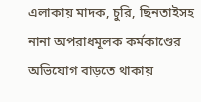এলাকায় মাদক, চুরি, ছিনতাইসহ নানা অপরাধমূলক কর্মকাণ্ডের অভিযোগ বাড়তে থাকায়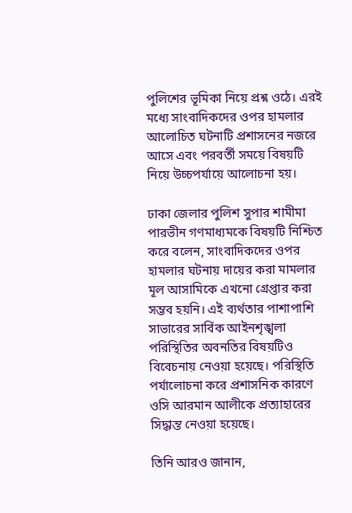পুলিশের ভূমিকা নিয়ে প্রশ্ন ওঠে। এরই মধ্যে সাংবাদিকদের ওপর হামলার আলোচিত ঘটনাটি প্রশাসনের নজরে আসে এবং পরবর্তী সময়ে বিষয়টি নিয়ে উচ্চপর্যায়ে আলোচনা হয়।

ঢাকা জেলার পুলিশ সুপার শামীমা পারভীন গণমাধ্যমকে বিষয়টি নিশ্চিত করে বলেন, সাংবাদিকদের ওপর হামলার ঘটনায় দায়ের করা মামলার মূল আসামিকে এখনো গ্রেপ্তার করা সম্ভব হয়নি। এই ব্যর্থতার পাশাপাশি সাভারের সার্বিক আইনশৃঙ্খলা পরিস্থিতির অবনতির বিষয়টিও বিবেচনায় নেওয়া হয়েছে। পরিস্থিতি পর্যালোচনা করে প্রশাসনিক কারণে ওসি আরমান আলীকে প্রত্যাহারের সিদ্ধান্ত নেওয়া হয়েছে।

তিনি আরও জানান,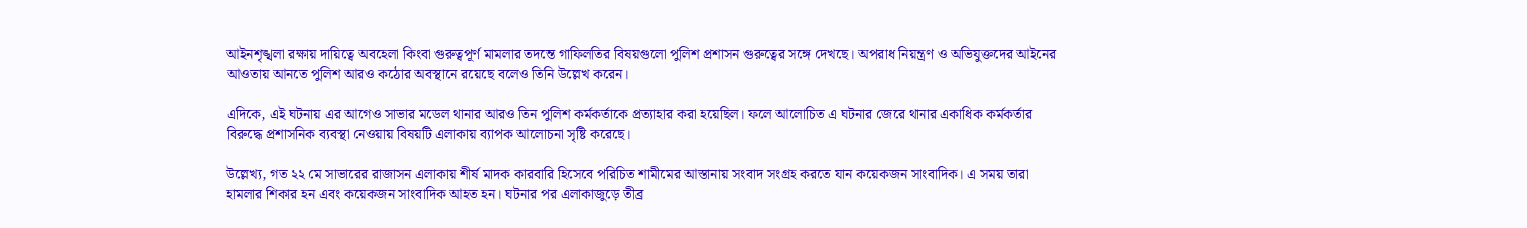আইনশৃঙ্খলা রক্ষায় দায়িত্বে অবহেলা কিংবা গুরুত্বপূর্ণ মামলার তদন্তে গাফিলতির বিষয়গুলো পুলিশ প্রশাসন গুরুত্বের সঙ্গে দেখছে। অপরাধ নিয়ন্ত্রণ ও অভিযুক্তদের আইনের আওতায় আনতে পুলিশ আরও কঠোর অবস্থানে রয়েছে বলেও তিনি উল্লেখ করেন।

এদিকে, এই ঘটনায় এর আগেও সাভার মডেল থানার আরও তিন পুলিশ কর্মকর্তাকে প্রত্যাহার করা হয়েছিল। ফলে আলোচিত এ ঘটনার জেরে থানার একাধিক কর্মকর্তার বিরুদ্ধে প্রশাসনিক ব্যবস্থা নেওয়ায় বিষয়টি এলাকায় ব্যাপক আলোচনা সৃষ্টি করেছে।

উল্লেখ্য, গত ২২ মে সাভারের রাজাসন এলাকায় শীর্ষ মাদক কারবারি হিসেবে পরিচিত শামীমের আস্তানায় সংবাদ সংগ্রহ করতে যান কয়েকজন সাংবাদিক। এ সময় তারা হামলার শিকার হন এবং কয়েকজন সাংবাদিক আহত হন। ঘটনার পর এলাকাজুড়ে তীব্র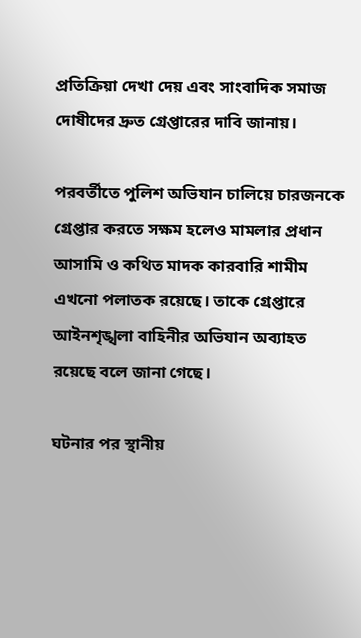প্রতিক্রিয়া দেখা দেয় এবং সাংবাদিক সমাজ দোষীদের দ্রুত গ্রেপ্তারের দাবি জানায়।

পরবর্তীতে পুলিশ অভিযান চালিয়ে চারজনকে গ্রেপ্তার করতে সক্ষম হলেও মামলার প্রধান আসামি ও কথিত মাদক কারবারি শামীম এখনো পলাতক রয়েছে। তাকে গ্রেপ্তারে আইনশৃঙ্খলা বাহিনীর অভিযান অব্যাহত রয়েছে বলে জানা গেছে।

ঘটনার পর স্থানীয়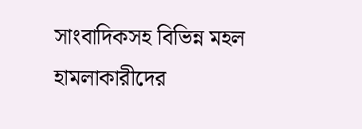সাংবাদিকসহ বিভিন্ন মহল হামলাকারীদের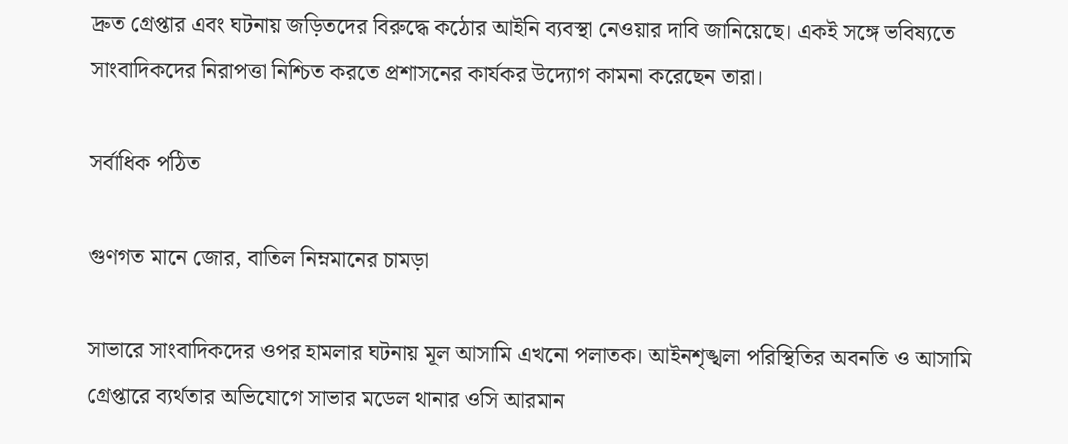দ্রুত গ্রেপ্তার এবং ঘটনায় জড়িতদের বিরুদ্ধে কঠোর আইনি ব্যবস্থা নেওয়ার দাবি জানিয়েছে। একই সঙ্গে ভবিষ্যতে সাংবাদিকদের নিরাপত্তা নিশ্চিত করতে প্রশাসনের কার্যকর উদ্যোগ কামনা করেছেন তারা।

সর্বাধিক পঠিত

গুণগত মানে জোর, বাতিল নিম্নমানের চামড়া

সাভারে সাংবাদিকদের ওপর হামলার ঘটনায় মূল আসামি এখনো পলাতক। আইনশৃঙ্খলা পরিস্থিতির অবনতি ও আসামি গ্রেপ্তারে ব্যর্থতার অভিযোগে সাভার মডেল থানার ওসি আরমান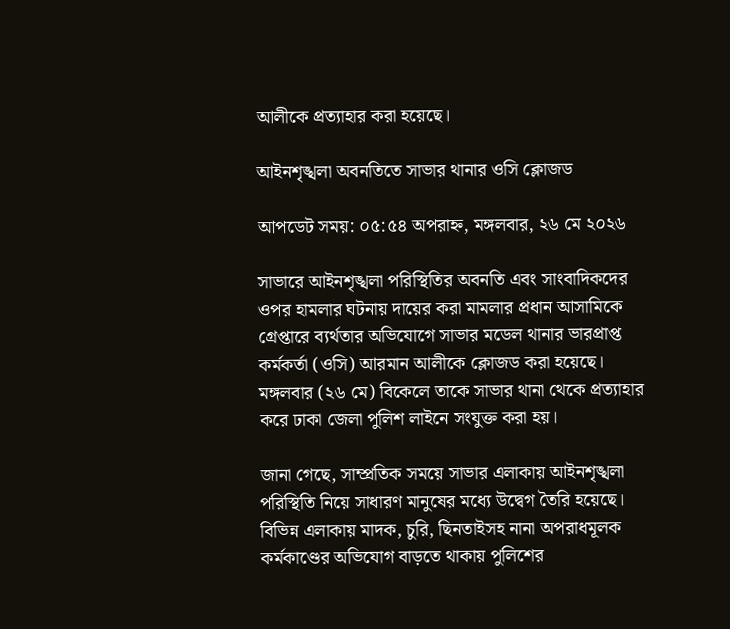আলীকে প্রত্যাহার করা হয়েছে।

আইনশৃঙ্খলা অবনতিতে সাভার থানার ওসি ক্লোজড

আপডেট সময়: ০৫:৫৪ অপরাহ্ন, মঙ্গলবার, ২৬ মে ২০২৬

সাভারে আইনশৃঙ্খলা পরিস্থিতির অবনতি এবং সাংবাদিকদের ওপর হামলার ঘটনায় দায়ের করা মামলার প্রধান আসামিকে গ্রেপ্তারে ব্যর্থতার অভিযোগে সাভার মডেল থানার ভারপ্রাপ্ত কর্মকর্তা (ওসি) আরমান আলীকে ক্লোজড করা হয়েছে। মঙ্গলবার (২৬ মে) বিকেলে তাকে সাভার থানা থেকে প্রত্যাহার করে ঢাকা জেলা পুলিশ লাইনে সংযুক্ত করা হয়।

জানা গেছে, সাম্প্রতিক সময়ে সাভার এলাকায় আইনশৃঙ্খলা পরিস্থিতি নিয়ে সাধারণ মানুষের মধ্যে উদ্বেগ তৈরি হয়েছে। বিভিন্ন এলাকায় মাদক, চুরি, ছিনতাইসহ নানা অপরাধমূলক কর্মকাণ্ডের অভিযোগ বাড়তে থাকায় পুলিশের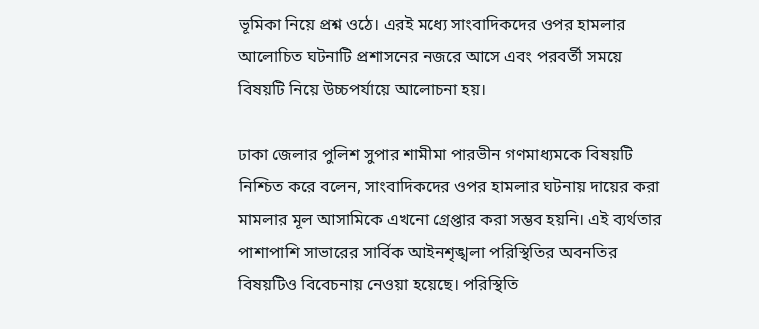ভূমিকা নিয়ে প্রশ্ন ওঠে। এরই মধ্যে সাংবাদিকদের ওপর হামলার আলোচিত ঘটনাটি প্রশাসনের নজরে আসে এবং পরবর্তী সময়ে বিষয়টি নিয়ে উচ্চপর্যায়ে আলোচনা হয়।

ঢাকা জেলার পুলিশ সুপার শামীমা পারভীন গণমাধ্যমকে বিষয়টি নিশ্চিত করে বলেন, সাংবাদিকদের ওপর হামলার ঘটনায় দায়ের করা মামলার মূল আসামিকে এখনো গ্রেপ্তার করা সম্ভব হয়নি। এই ব্যর্থতার পাশাপাশি সাভারের সার্বিক আইনশৃঙ্খলা পরিস্থিতির অবনতির বিষয়টিও বিবেচনায় নেওয়া হয়েছে। পরিস্থিতি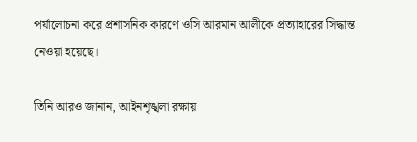পর্যালোচনা করে প্রশাসনিক কারণে ওসি আরমান আলীকে প্রত্যাহারের সিদ্ধান্ত নেওয়া হয়েছে।

তিনি আরও জানান, আইনশৃঙ্খলা রক্ষায়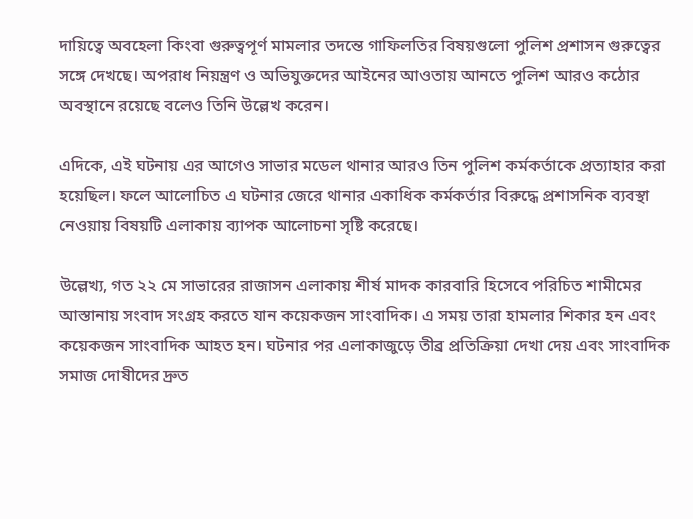দায়িত্বে অবহেলা কিংবা গুরুত্বপূর্ণ মামলার তদন্তে গাফিলতির বিষয়গুলো পুলিশ প্রশাসন গুরুত্বের সঙ্গে দেখছে। অপরাধ নিয়ন্ত্রণ ও অভিযুক্তদের আইনের আওতায় আনতে পুলিশ আরও কঠোর অবস্থানে রয়েছে বলেও তিনি উল্লেখ করেন।

এদিকে, এই ঘটনায় এর আগেও সাভার মডেল থানার আরও তিন পুলিশ কর্মকর্তাকে প্রত্যাহার করা হয়েছিল। ফলে আলোচিত এ ঘটনার জেরে থানার একাধিক কর্মকর্তার বিরুদ্ধে প্রশাসনিক ব্যবস্থা নেওয়ায় বিষয়টি এলাকায় ব্যাপক আলোচনা সৃষ্টি করেছে।

উল্লেখ্য, গত ২২ মে সাভারের রাজাসন এলাকায় শীর্ষ মাদক কারবারি হিসেবে পরিচিত শামীমের আস্তানায় সংবাদ সংগ্রহ করতে যান কয়েকজন সাংবাদিক। এ সময় তারা হামলার শিকার হন এবং কয়েকজন সাংবাদিক আহত হন। ঘটনার পর এলাকাজুড়ে তীব্র প্রতিক্রিয়া দেখা দেয় এবং সাংবাদিক সমাজ দোষীদের দ্রুত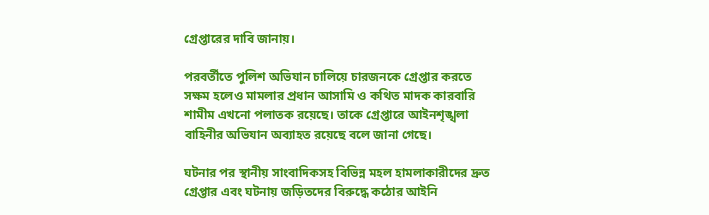গ্রেপ্তারের দাবি জানায়।

পরবর্তীতে পুলিশ অভিযান চালিয়ে চারজনকে গ্রেপ্তার করতে সক্ষম হলেও মামলার প্রধান আসামি ও কথিত মাদক কারবারি শামীম এখনো পলাতক রয়েছে। তাকে গ্রেপ্তারে আইনশৃঙ্খলা বাহিনীর অভিযান অব্যাহত রয়েছে বলে জানা গেছে।

ঘটনার পর স্থানীয় সাংবাদিকসহ বিভিন্ন মহল হামলাকারীদের দ্রুত গ্রেপ্তার এবং ঘটনায় জড়িতদের বিরুদ্ধে কঠোর আইনি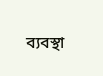ব্যবস্থা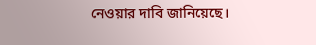নেওয়ার দাবি জানিয়েছে।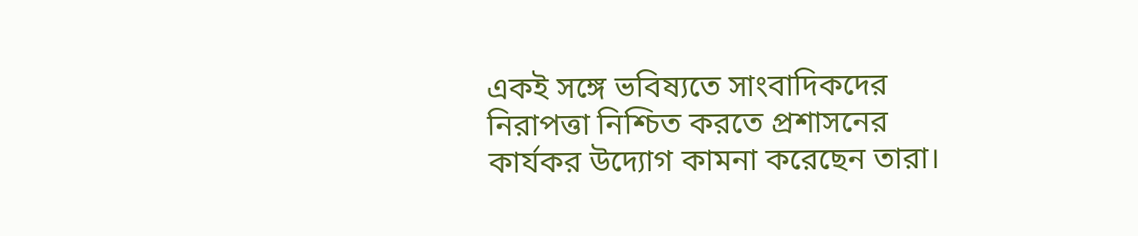একই সঙ্গে ভবিষ্যতে সাংবাদিকদের নিরাপত্তা নিশ্চিত করতে প্রশাসনের কার্যকর উদ্যোগ কামনা করেছেন তারা।